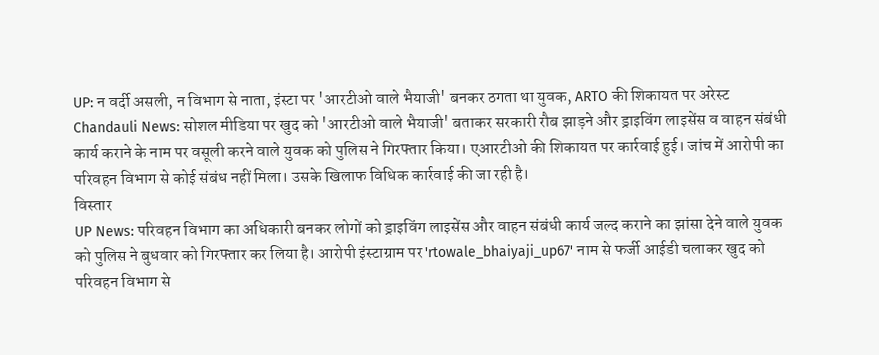UP: न वर्दी असली, न विभाग से नाता, इंस्टा पर 'आरटीओ वाले भैयाजी' बनकर ठगता था युवक, ARTO की शिकायत पर अरेस्ट
Chandauli News: सोशल मीडिया पर खुद को 'आरटीओ वाले भैयाजी' बताकर सरकारी रौब झाड़ने और ड्राइविंग लाइसेंस व वाहन संबंधी कार्य कराने के नाम पर वसूली करने वाले युवक को पुलिस ने गिरफ्तार किया। एआरटीओ की शिकायत पर कार्रवाई हुई। जांच में आरोपी का परिवहन विभाग से कोई संबंध नहीं मिला। उसके खिलाफ विधिक कार्रवाई की जा रही है।
विस्तार
UP News: परिवहन विभाग का अधिकारी बनकर लोगों को ड्राइविंग लाइसेंस और वाहन संबंधी कार्य जल्द कराने का झांसा देने वाले युवक को पुलिस ने बुधवार को गिरफ्तार कर लिया है। आरोपी इंस्टाग्राम पर 'rtowale_bhaiyaji_up67' नाम से फर्जी आईडी चलाकर खुद को परिवहन विभाग से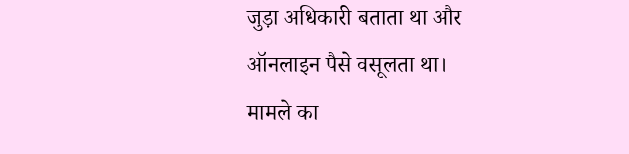जुड़ा अधिकारी बताता था और ऑनलाइन पैसे वसूलता था।
मामले का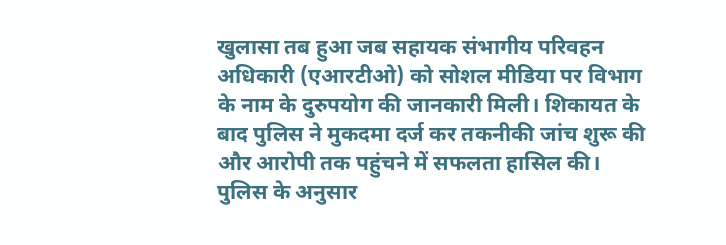खुलासा तब हुआ जब सहायक संभागीय परिवहन अधिकारी (एआरटीओ) को सोशल मीडिया पर विभाग के नाम के दुरुपयोग की जानकारी मिली। शिकायत के बाद पुलिस ने मुकदमा दर्ज कर तकनीकी जांच शुरू की और आरोपी तक पहुंचने में सफलता हासिल की।
पुलिस के अनुसार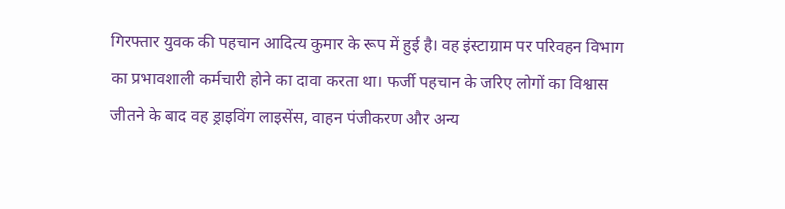गिरफ्तार युवक की पहचान आदित्य कुमार के रूप में हुई है। वह इंस्टाग्राम पर परिवहन विभाग का प्रभावशाली कर्मचारी होने का दावा करता था। फर्जी पहचान के जरिए लोगों का विश्वास जीतने के बाद वह ड्राइविंग लाइसेंस, वाहन पंजीकरण और अन्य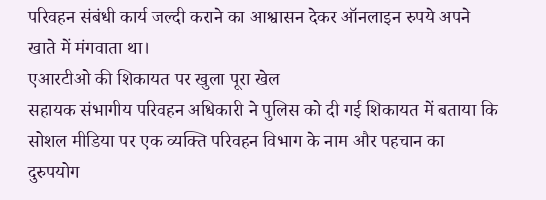परिवहन संबंधी कार्य जल्दी कराने का आश्वासन देकर ऑनलाइन रुपये अपने खाते में मंगवाता था।
एआरटीओ की शिकायत पर खुला पूरा खेल
सहायक संभागीय परिवहन अधिकारी ने पुलिस को दी गई शिकायत में बताया कि सोशल मीडिया पर एक व्यक्ति परिवहन विभाग के नाम और पहचान का दुरुपयोग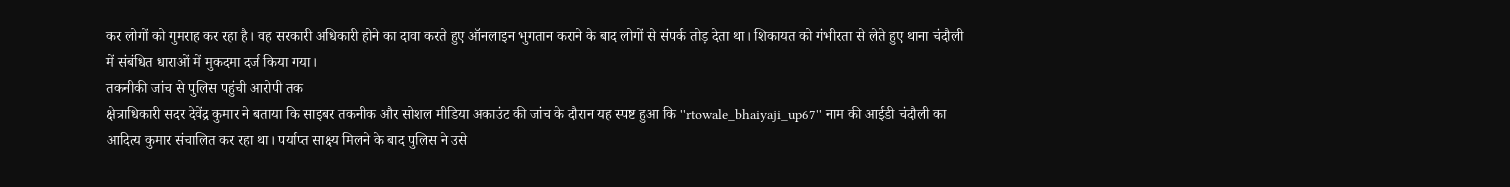कर लोगों को गुमराह कर रहा है। वह सरकारी अधिकारी होने का दावा करते हुए ऑनलाइन भुगतान कराने के बाद लोगों से संपर्क तोड़ देता था। शिकायत को गंभीरता से लेते हुए थाना चंदौली में संबंधित धाराओं में मुकदमा दर्ज किया गया।
तकनीकी जांच से पुलिस पहुंची आरोपी तक
क्षेत्राधिकारी सदर देवेंद्र कुमार ने बताया कि साइबर तकनीक और सोशल मीडिया अकाउंट की जांच के दौरान यह स्पष्ट हुआ कि ''rtowale_bhaiyaji_up67'' नाम की आईडी चंदौली का आदित्य कुमार संचालित कर रहा था। पर्याप्त साक्ष्य मिलने के बाद पुलिस ने उसे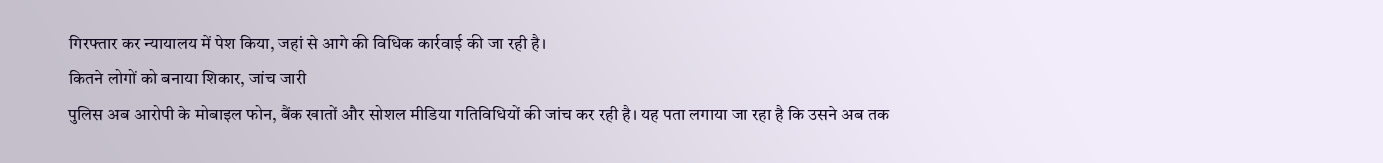गिरफ्तार कर न्यायालय में पेश किया, जहां से आगे की विधिक कार्रवाई की जा रही है।
कितने लोगों को बनाया शिकार, जांच जारी
पुलिस अब आरोपी के मोबाइल फोन, बैंक खातों और सोशल मीडिया गतिविधियों की जांच कर रही है। यह पता लगाया जा रहा है कि उसने अब तक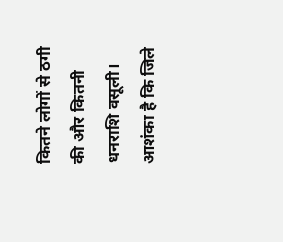कितने लोगों से ठगी की और कितनी धनराशि वसूली। आशंका है कि जिले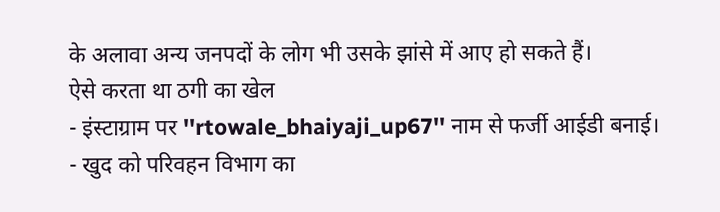के अलावा अन्य जनपदों के लोग भी उसके झांसे में आए हो सकते हैं।
ऐसे करता था ठगी का खेल
- इंस्टाग्राम पर ''rtowale_bhaiyaji_up67'' नाम से फर्जी आईडी बनाई।
- खुद को परिवहन विभाग का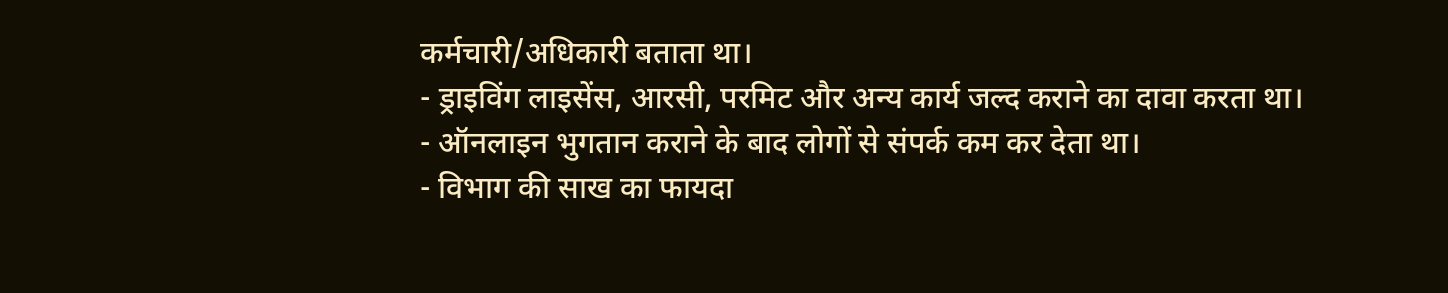कर्मचारी/अधिकारी बताता था।
- ड्राइविंग लाइसेंस, आरसी, परमिट और अन्य कार्य जल्द कराने का दावा करता था।
- ऑनलाइन भुगतान कराने के बाद लोगों से संपर्क कम कर देता था।
- विभाग की साख का फायदा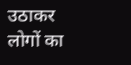उठाकर लोगों का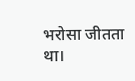भरोसा जीतता था।